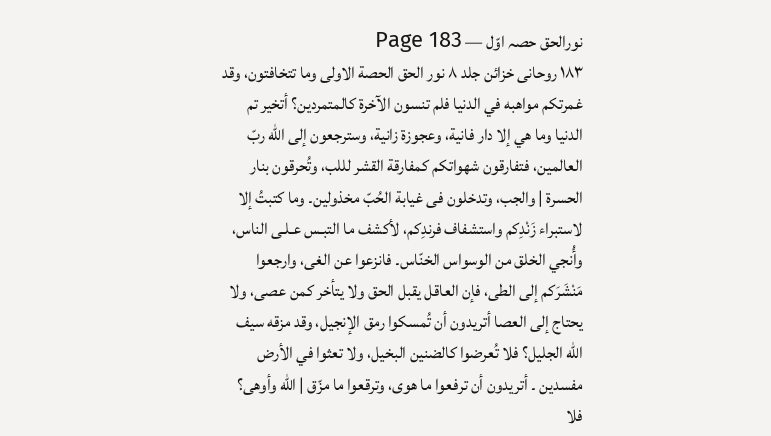نورالحق حصہ اوّل — Page 183
۱۸۳ روحانی خزائن جلد ۸ نور الحق الحصة الاولى وما تتخافتون، وقد غمرتكم مواهبه في الدنيا فلم تنسون الآخرة كالمتمردين؟ أتخير تم الدنيا وما هي إلا دار فانية، وعجوزة زانية، وسترجعون إلى الله ربّ العالمين، فتفارقون شهواتكم كمفارقة القشر لللب، وتُحرقون بنار الحسرة | والجب، وتدخلون فى غيابة الحُبّ مخذولين۔ وما كتبتُ إلا لاستبراء زَنْدِكم واستشفاف فرندِكم، لأكشف ما التبـس عـلـى الناس، وأُنجي الخلق من الوسواس الخنّاس۔ فانزعوا عن الغى، وارجعوا مَنْشَرَكم إلى الطى، فإن العاقل يقبل الحق ولا يتأخر كمن عصى، ولا يحتاج إلى العصا أتريدون أن تُمسكوا رمق الإنجيل، وقد مزقه سيف الله الجليل؟ فلا تُعرضوا كالضنين البخيل، ولا تعثوا في الأرض مفسدين ۔ أتريدون أن ترفعوا ما هوى، وترقعوا ما مزّق | الله وأوهى؟ فلا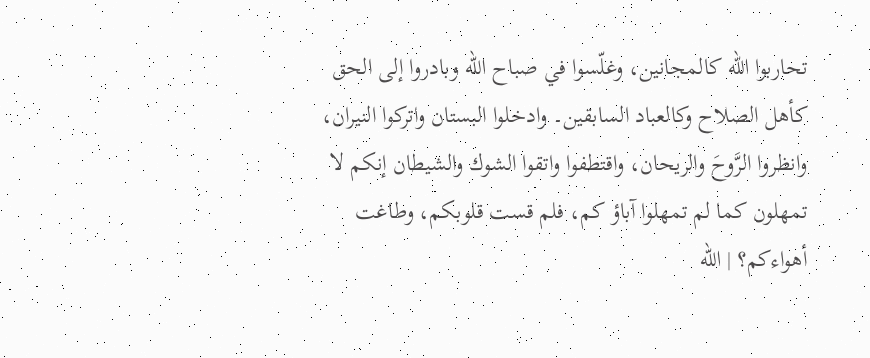تحاربوا الله كالمجانين، وغلّسوا في صباح الله وبادروا إلى الحق كأهل الصلاح وكالعباد السابقين۔ وادخلوا البستان واتركوا النيران، وانظروا الرَّوحَ والريحان، واقتطفوا واتقوا الشوك والشيطان إنكم لا تمهلون كما لم تمهلوا آباؤ کم، فلم قست قلوبكم، وطاغت أهواءكم؟ | الله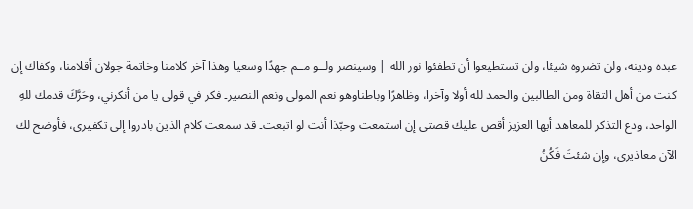عبده ودينه، ولن تضروه شيئا، ولن تستطيعوا أن تطفئوا نور الله | وسينصر ولــو مــم جهدًا وسعيا وهذا آخر كلامنا وخاتمة جولان أقلامنا، وكفاك إن كنت من أهل التقاة ومن الطالبين والحمد لله أولا وآخرا، وظاهرًا وباطناوهو نعم المولى ونعم النصير۔ فكر في قولى يا من أنكرني، وحَرَّكَ قدمك للهِ الواحد، ودع التذكر للمعاهد أيها العزيز أقص عليك قصتى إن استمعت وحبّذا أنت لو اتبعت۔ قد سمعت كلام الذين بادروا إلى تكفيرى، فأوضح لك الآن معاذيرى، وإن شئتَ فَكُنُ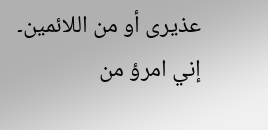عذيرى أو من اللائمين۔ إني امرؤ من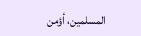المسلمين، أؤمن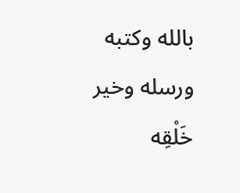بالله وكتبه ورسله وخير خَلْقِه